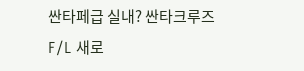싼타페급 실내? 싼타크루즈 F/L 새로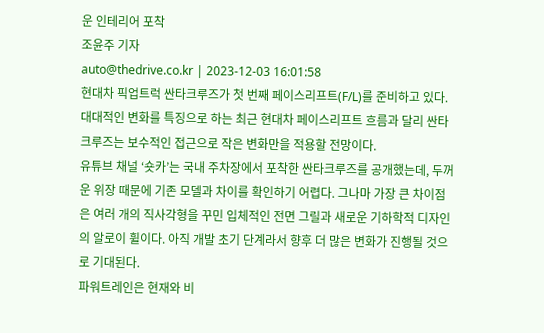운 인테리어 포착
조윤주 기자
auto@thedrive.co.kr | 2023-12-03 16:01:58
현대차 픽업트럭 싼타크루즈가 첫 번째 페이스리프트(F/L)를 준비하고 있다.
대대적인 변화를 특징으로 하는 최근 현대차 페이스리프트 흐름과 달리 싼타크루즈는 보수적인 접근으로 작은 변화만을 적용할 전망이다.
유튜브 채널 ‘숏카’는 국내 주차장에서 포착한 싼타크루즈를 공개했는데, 두꺼운 위장 때문에 기존 모델과 차이를 확인하기 어렵다. 그나마 가장 큰 차이점은 여러 개의 직사각형을 꾸민 입체적인 전면 그릴과 새로운 기하학적 디자인의 알로이 휠이다. 아직 개발 초기 단계라서 향후 더 많은 변화가 진행될 것으로 기대된다.
파워트레인은 현재와 비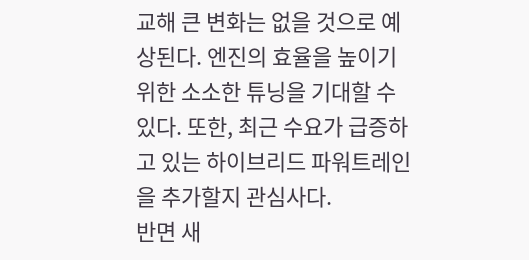교해 큰 변화는 없을 것으로 예상된다. 엔진의 효율을 높이기 위한 소소한 튜닝을 기대할 수 있다. 또한, 최근 수요가 급증하고 있는 하이브리드 파워트레인을 추가할지 관심사다.
반면 새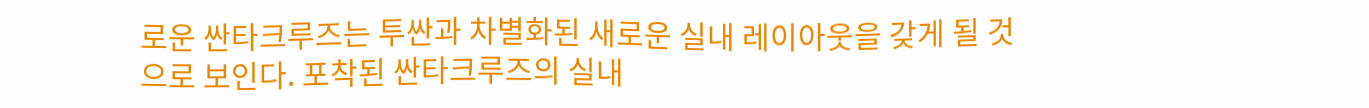로운 싼타크루즈는 투싼과 차별화된 새로운 실내 레이아웃을 갖게 될 것으로 보인다. 포착된 싼타크루즈의 실내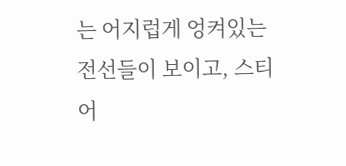는 어지럽게 엉켜있는 전선들이 보이고, 스티어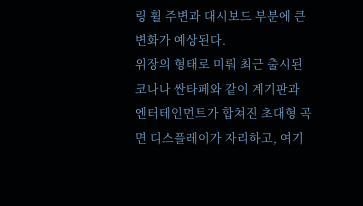링 휠 주변과 대시보드 부분에 큰 변화가 예상된다.
위장의 형태로 미뤄 최근 출시된 코나나 싼타페와 같이 계기판과 엔터테인먼트가 합쳐진 초대형 곡면 디스플레이가 자리하고, 여기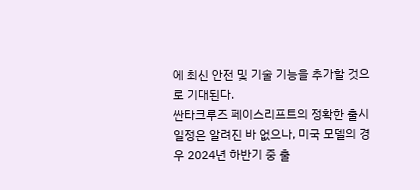에 최신 안전 및 기술 기능을 추가할 것으로 기대된다.
싼타크루즈 페이스리프트의 정확한 출시 일정은 알려진 바 없으나, 미국 모델의 경우 2024년 하반기 중 출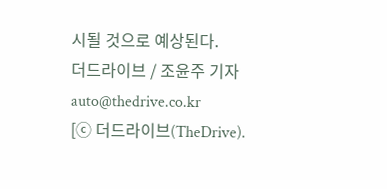시될 것으로 예상된다.
더드라이브 / 조윤주 기자 auto@thedrive.co.kr
[ⓒ 더드라이브(TheDrive).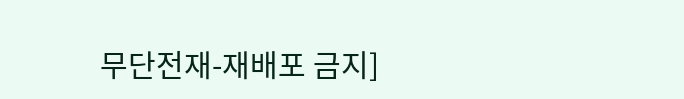무단전재-재배포 금지]